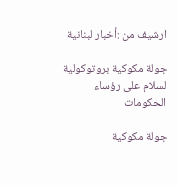ارشيف من :أخبار لبنانية

جولة مكوكية بروتوكولية لسلام على رؤساء الحكومات

جولة مكوكية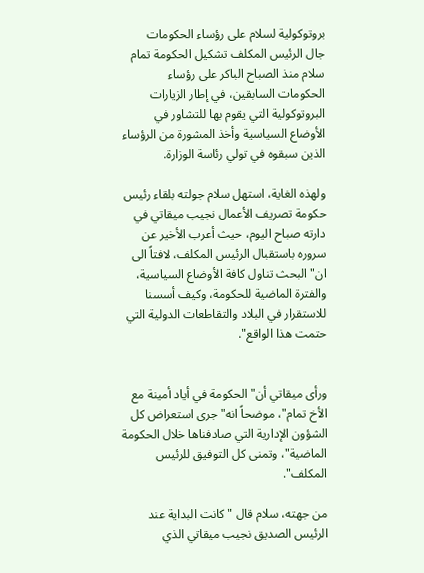بروتوكولية لسلام على رؤساء الحكومات
جال الرئيس المكلف تشكيل الحكومة تمام سلام منذ الصباح الباكر على رؤساء الحكومات السابقين، في إطار الزيارات البروتوكولية التي يقوم بها للتشاور في الأوضاع السياسية وأخذ المشورة من الرؤساء الذين سبقوه في تولي رئاسة الوزارة.

ولهذه الغاية، استهل سلام جولته بلقاء رئيس حكومة تصريف الأعمال نجيب ميقاتي في دارته صباح اليوم، حيث أعرب الأخير عن سروره باستقبال الرئيس المكلف، لافتاً الى ان" البحث تناول كافة الأوضاع السياسية، والفترة الماضية للحكومة، وكيف أسسنا للاستقرار في البلاد والتقاطعات الدولية التي حتمت هذا الواقع".


ورأى ميقاتي أن" الحكومة في أياد أمينة مع الأخ تمام"، موضحاً انه" جرى استعراض كل الشؤون الإدارية التي صادفناها خلال الحكومة الماضية"، وتمنى كل التوفيق للرئيس المكلف".

من جهته، سلام قال " كانت البداية عند الرئيس الصديق نجيب ميقاتي الذي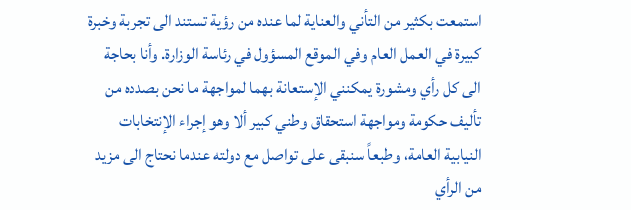استمعت بكثير من التأني والعناية لما عنده من رؤية تستند الى تجربة وخبرة كبيرة في العمل العام وفي الموقع المسؤول في رئاسة الوزارة. وأنا بحاجة الى كل رأي ومشورة يمكنني الإستعانة بهما لمواجهة ما نحن بصدده من تأليف حكومة ومواجهة استحقاق وطني كبير ألا وهو إجراء الإنتخابات النيابية العامة، وطبعاً سنبقى على تواصل مع دولته عندما نحتاج الى مزيد من الرأي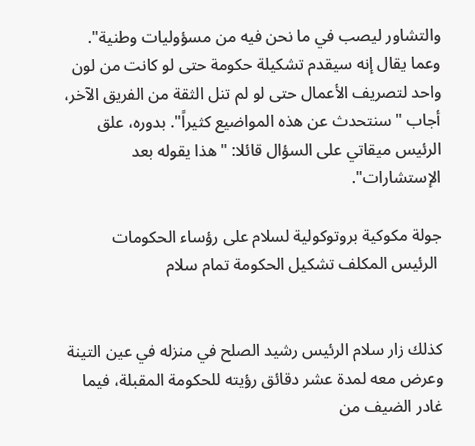والتشاور ليصب في ما نحن فيه من مسؤوليات وطنية". وعما يقال إنه سيقدم تشكيلة حكومة حتى لو كانت من لون واحد لتصريف الأعمال حتى لو لم تنل الثقة من الفريق الآخر، أجاب "سنتحدث عن هذه المواضيع كثيراً". بدوره، علق الرئيس ميقاتي على السؤال قائلا: "هذا يقوله بعد الإستشارات".

جولة مكوكية بروتوكولية لسلام على رؤساء الحكومات
 الرئيس المكلف تشكيل الحكومة تمام سلام


كذلك زار سلام الرئيس رشيد الصلح في منزله في عين التينة وعرض معه لمدة عشر دقائق رؤيته للحكومة المقبلة، فيما غادر الضيف من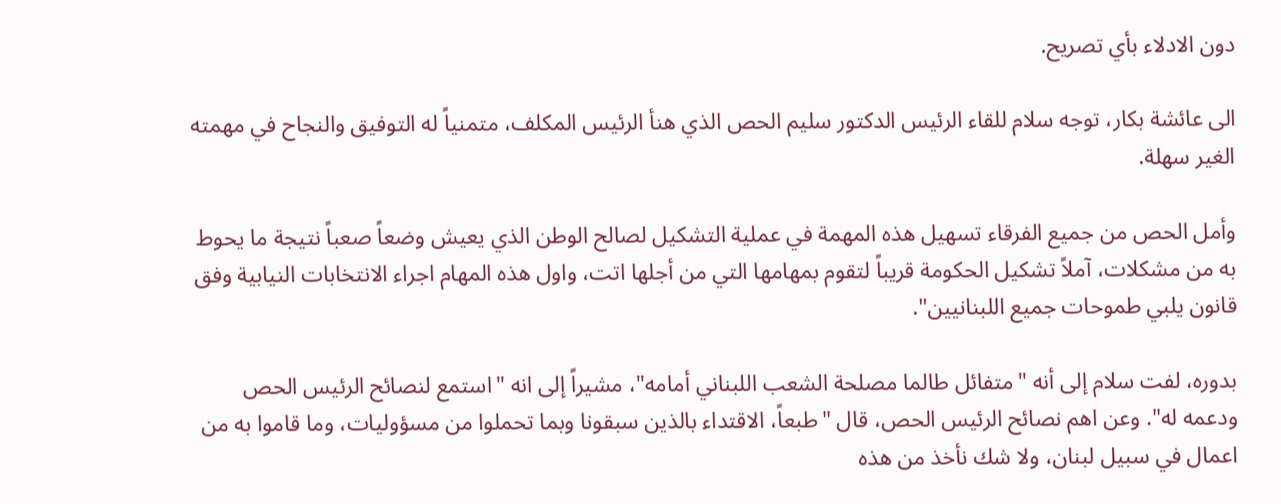دون الادلاء بأي تصريح.

الى عائشة بكار، توجه سلام للقاء الرئيس الدكتور سليم الحص الذي هنأ الرئيس المكلف، متمنياً له التوفيق والنجاح في مهمته الغير سهلة.

وأمل الحص من جميع الفرقاء تسهيل هذه المهمة في عملية التشكيل لصالح الوطن الذي يعيش وضعاً صعباً نتيجة ما يحوط به من مشكلات، آملاً تشكيل الحكومة قريباً لتقوم بمهامها التي من أجلها اتت، واول هذه المهام اجراء الانتخابات النيابية وفق قانون يلبي طموحات جميع اللبنانيين".

بدوره، لفت سلام إلى أنه "متفائل طالما مصلحة الشعب اللبناني أمامه"، مشيراً إلى انه "استمع لنصائح الرئيس الحص ودعمه له". وعن اهم نصائح الرئيس الحص، قال "طبعاً، الاقتداء بالذين سبقونا وبما تحملوا من مسؤوليات، وما قاموا به من اعمال في سبيل لبنان، ولا شك نأخذ من هذه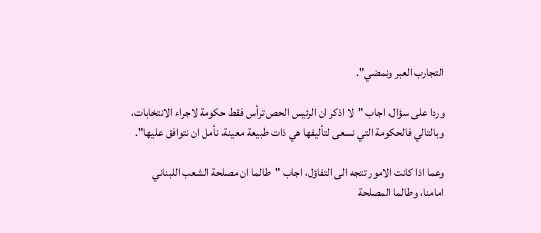التجارب العبر ونمضي".

وردا على سؤال، اجاب "لا اذكر ان الرئيس الحص ترأس فقط حكومة لاجراء الانتخابات، وبالتالي فالحكومة التي نسعى لتأليفها هي ذات طبيعة معينة، نأمل ان نتوافق عليها".

وعما اذا كانت الامور تتجه الى التفاؤل، اجاب "طالما ان مصلحة الشعب اللبناني امامنا، وطالما المصلحة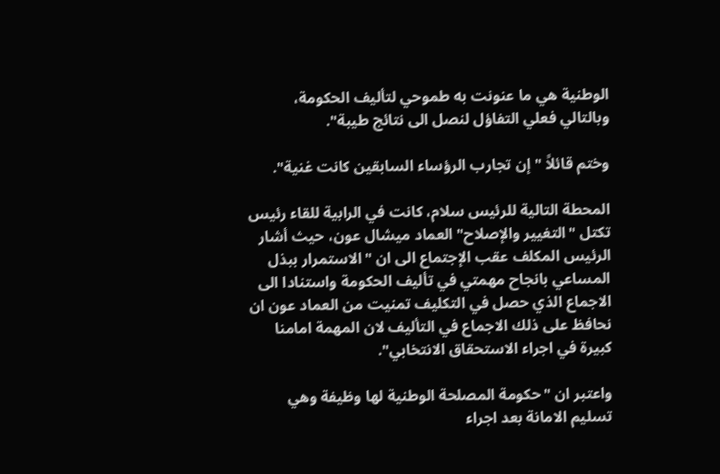الوطنية هي ما عنونت به طموحي لتأليف الحكومة، وبالتالي فعلي التفاؤل لنصل الى نتائج طيبة".

وختم قائلاً "إن تجارب الرؤساء السابقين كانت غنية".

المحطة التالية للرئيس سلام، كانت في الرابية للقاء رئيس تكتل "التغيير والإصلاح" العماد ميشال عون، حيث أشار الرئيس المكلف عقب الإجتماع الى ان "الاستمرار ببذل المساعي بانجاح مهمتي في تأليف الحكومة واستنادا الى الاجماع الذي حصل في التكليف تمنيت من العماد عون ان نحافظ على ذلك الاجماع في التأليف لان المهمة امامنا كبيرة في اجراء الاستحقاق الانتخابي".

واعتبر ان "حكومة المصلحة الوطنية لها وظيفة وهي تسليم الامانة بعد اجراء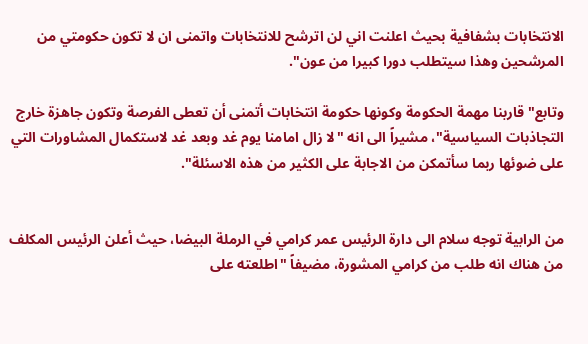الانتخابات بشفافية بحيث اعلنت اني لن اترشح للانتخابات واتمنى ان لا تكون حكومتي من المرشحين وهذا سيتطلب دورا كبيرا من عون".

وتابع" قاربنا مهمة الحكومة وكونها حكومة انتخابات أتمنى أن تعطى الفرصة وتكون جاهزة خارج التجاذبات السياسية"، مشيراً الى انه "لا زال امامنا يوم غد وبعد غد لاستكمال المشاورات التي على ضوئها ربما سأتمكن من الاجابة على الكثير من هذه الاسئلة".


من الرابية توجه سلام الى دارة الرئيس عمر كرامي في الرملة البيضا، حيث أعلن الرئيس المكلف من هناك انه طلب من كرامي المشورة، مضيفاً "اطلعته على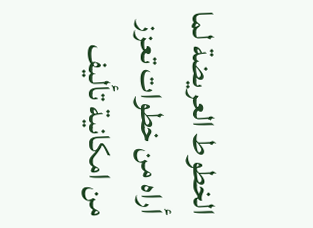الخطوط العريضة لما أراه من خطوات تعزز من امكانية تأليف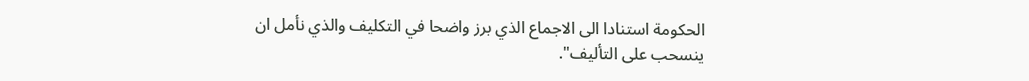الحكومة استنادا الى الاجماع الذي برز واضحا في التكليف والذي نأمل ان ينسحب على التأليف".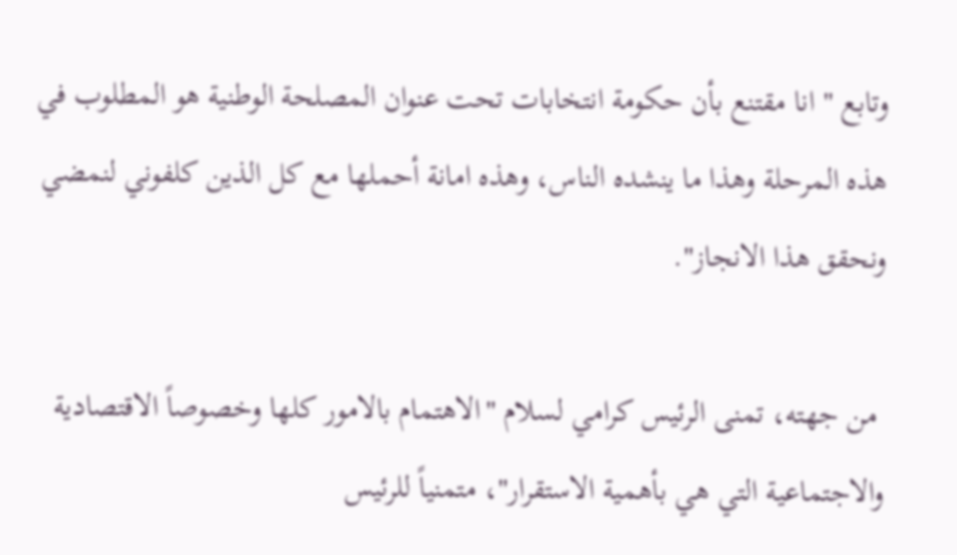وتابع " انا مقتنع بأن حكومة انتخابات تحت عنوان المصلحة الوطنية هو المطلوب في هذه المرحلة وهذا ما ينشده الناس، وهذه امانة أحملها مع كل الذين كلفوني لنمضي ونحقق هذا الانجاز".

 من جهته، تمنى الرئيس كرامي لسلام "الاهتمام بالامور كلها وخصوصاً الاقتصادية والاجتماعية التي هي بأهمية الاستقرار"، متمنياً للرئيس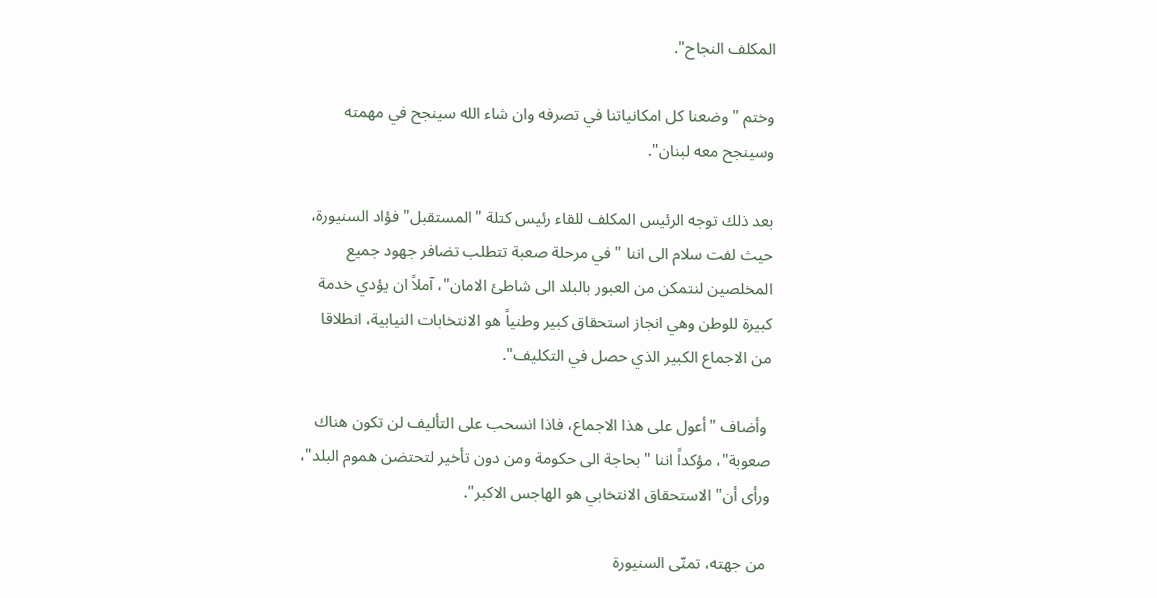المكلف النجاح".

وختم " وضعنا كل امكانياتنا في تصرفه وان شاء الله سينجح في مهمته وسينجح معه لبنان".

بعد ذلك توجه الرئيس المكلف للقاء رئيس كتلة "المستقبل" فؤاد السنيورة، حيث لفت سلام الى اننا "في مرحلة صعبة تتطلب تضافر جهود جميع المخلصين لنتمكن من العبور بالبلد الى شاطئ الامان"، آملاً ان يؤدي خدمة كبيرة للوطن وهي انجاز استحقاق كبير وطنياً هو الانتخابات النيابية، انطلاقا من الاجماع الكبير الذي حصل في التكليف".

 وأضاف "أعول على هذا الاجماع، فاذا انسحب على التأليف لن تكون هناك صعوبة"، مؤكداً اننا "بحاجة الى حكومة ومن دون تأخير لتحتضن هموم البلد"، ورأى أن" الاستحقاق الانتخابي هو الهاجس الاكبر".

 من جهته، تمنّى السنيورة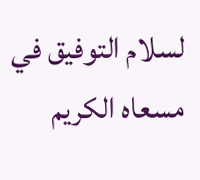لسلام التوفيق في مسعاه الكريم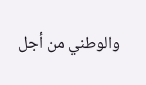والوطني من أجل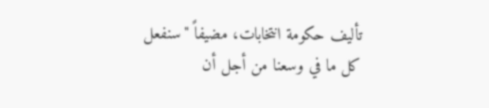تأليف حكومة انتخابات، مضيفاً "سنفعل كل ما في وسعنا من أجل أن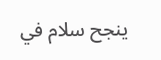ينجح سلام في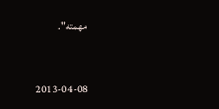مهمته".


2013-04-08